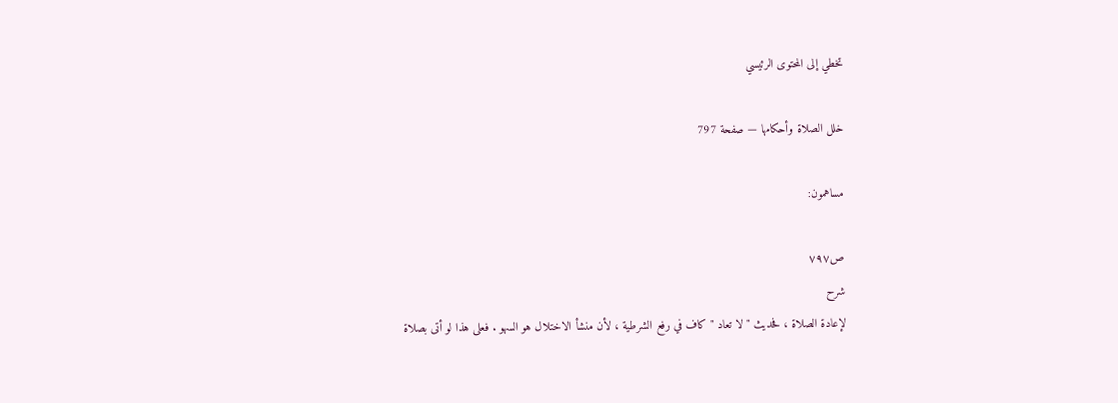تخطي إلى المحتوى الرئيسي

خلل الصلاة وأحكامها — صفحة 797

مساهمون:

ص٧٩٧
شرح
لإعادة الصلاة ، فحديث " لا تعاد " كاف في رفع الشرطية ، لأن منشأ الاختلال هو السهو . فعلى هذا لو أتى بصلاة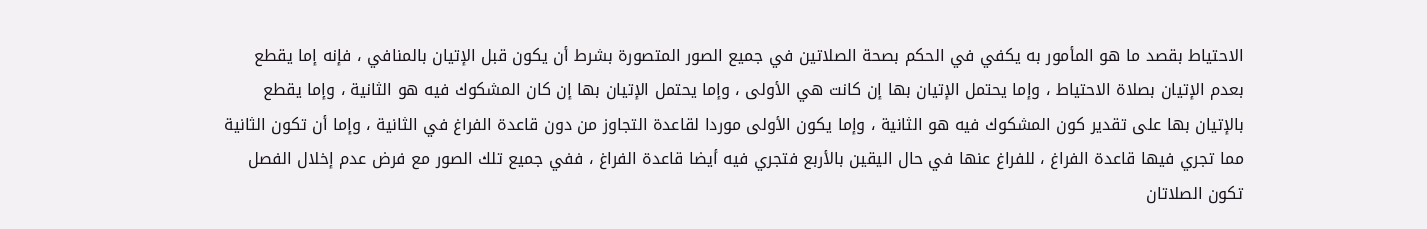الاحتياط بقصد ما هو المأمور به يكفي في الحكم بصحة الصلاتين في جميع الصور المتصورة بشرط أن يكون قبل الإتيان بالمنافي ، فإنه إما يقطع بعدم الإتيان بصلاة الاحتياط ، وإما يحتمل الإتيان بها إن كانت هي الأولى ، وإما يحتمل الإتيان بها إن كان المشكوك فيه هو الثانية ، وإما يقطع بالإتيان بها على تقدير كون المشكوك فيه هو الثانية ، وإما يكون الأولى موردا لقاعدة التجاوز من دون قاعدة الفراغ في الثانية ، وإما أن تكون الثانية مما تجري فيها قاعدة الفراغ ، للفراغ عنها في حال اليقين بالأربع فتجري فيه أيضا قاعدة الفراغ ، ففي جميع تلك الصور مع فرض عدم إخلال الفصل تكون الصلاتان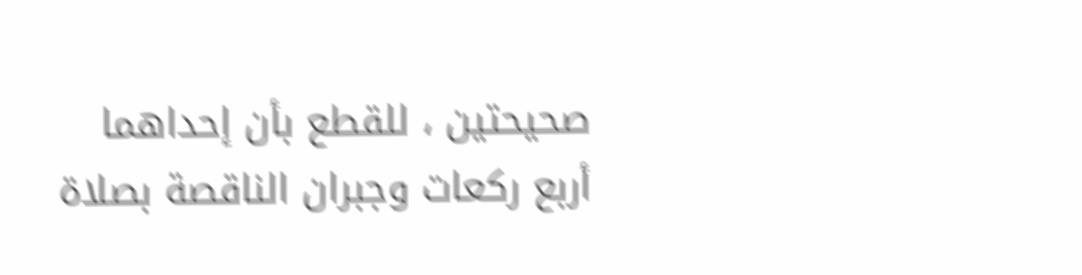صحيحتين ، للقطع بأن إحداهما أربع ركعات وجبران الناقصة بصلاة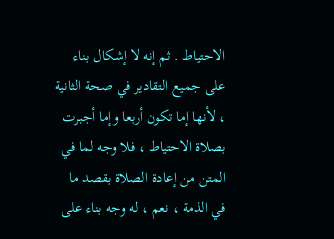الاحتياط . ثم إنه لا إشكال بناء على جميع التقادير في صحة الثانية ، لأنها إما تكون أربعا وإما أجبرت بصلاة الاحتياط ، فلا وجه لما في المتن من إعادة الصلاة بقصد ما في الذمة ، نعم ، له وجه بناء على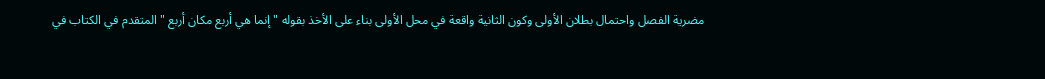مضرية الفصل واحتمال بطلان الأولى وكون الثانية واقعة في محل الأولى بناء على الأخذ بقوله " إنما هي أربع مكان أربع " المتقدم في الكتاب في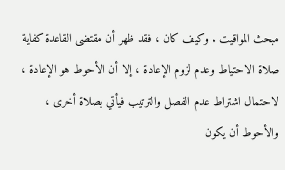مبحث المواقيت . وكيف كان ، فقد ظهر أن مقتضى القاعدة كفاية صلاة الاحتياط وعدم لزوم الإعادة ، إلا أن الأحوط هو الإعادة ، لاحتمال اشتراط عدم الفصل والترتيب فيأتي بصلاة أخرى ، والأحوط أن يكون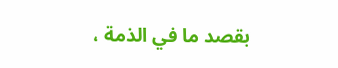بقصد ما في الذمة ،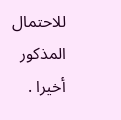للاحتمال المذكور أخيرا .